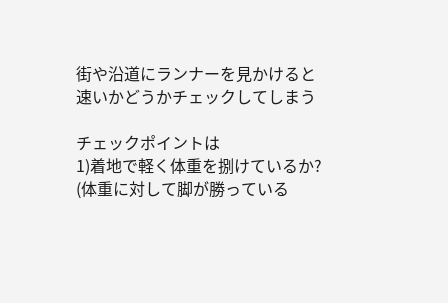街や沿道にランナーを見かけると
速いかどうかチェックしてしまう

チェックポイントは
1)着地で軽く体重を捌けているか?
(体重に対して脚が勝っている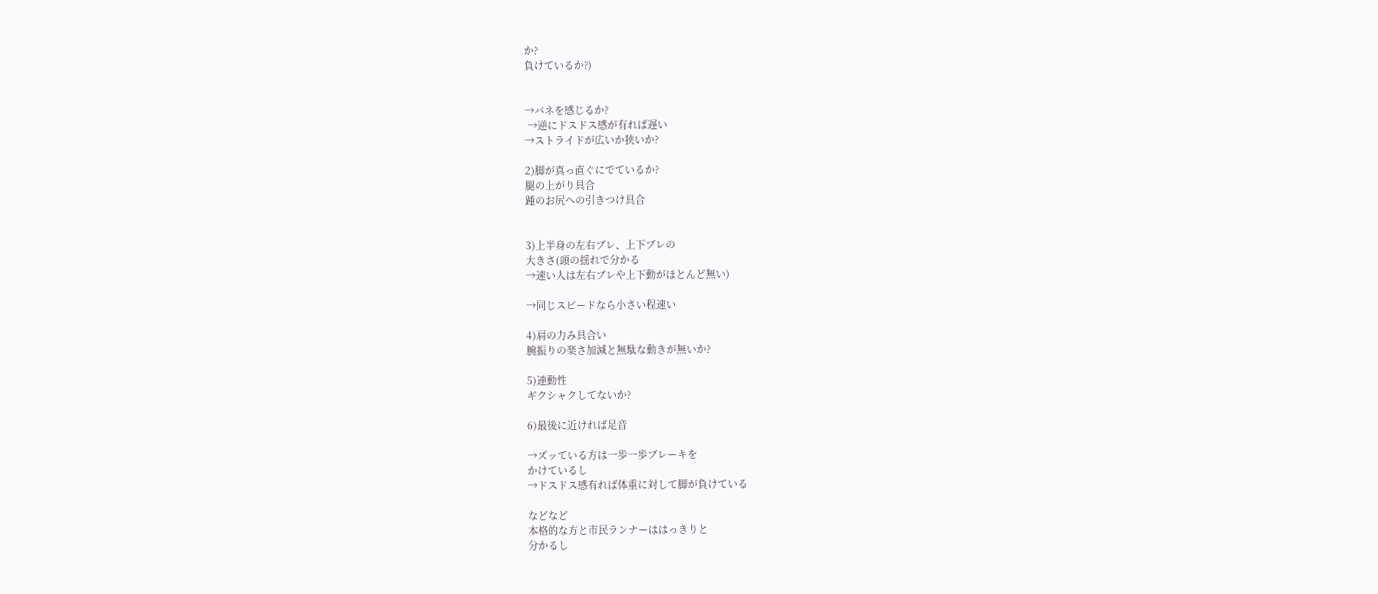か?
負けているか?)


→バネを感じるか?
 →逆にドスドス感が有れば遅い
→ストライドが広いか狭いか?

2)脚が真っ直ぐにでているか?
腿の上がり具合
踵のお尻への引きつけ具合


3)上半身の左右ブレ、上下ブレの
大きさ(頭の揺れで分かる
→速い人は左右ブレや上下動がほとんど無い)

→同じスピードなら小さい程速い

4)肩の力み具合い
腕振りの楽さ加減と無駄な動きが無いか?

5)連動性
ギクシャクしてないか?

6)最後に近ければ足音

→ズッている方は一歩一歩ブレーキを
かけているし
→ドスドス感有れば体重に対して脚が負けている

などなど
本格的な方と市民ランナーははっきりと
分かるし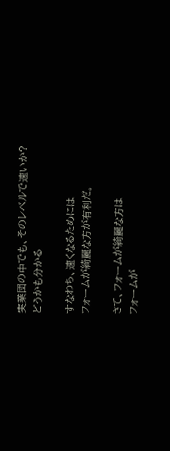実業団の中でも、そのレベルで速いか?
どうかも分かる

すなわち、速くなるためには
フォームが綺麗な方が有利だ。

さて、フォームが綺麗な方は
フォームが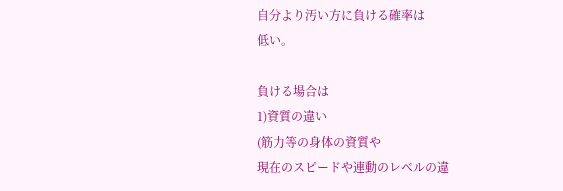自分より汚い方に負ける確率は
低い。

負ける場合は
1)資質の違い
(筋力等の身体の資質や
現在のスピードや連動のレベルの違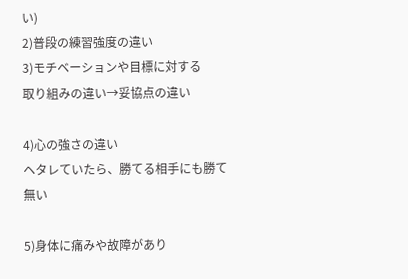い)
2)普段の練習強度の違い
3)モチベーションや目標に対する
取り組みの違い→妥協点の違い

4)心の強さの違い
ヘタレていたら、勝てる相手にも勝て無い

5)身体に痛みや故障があり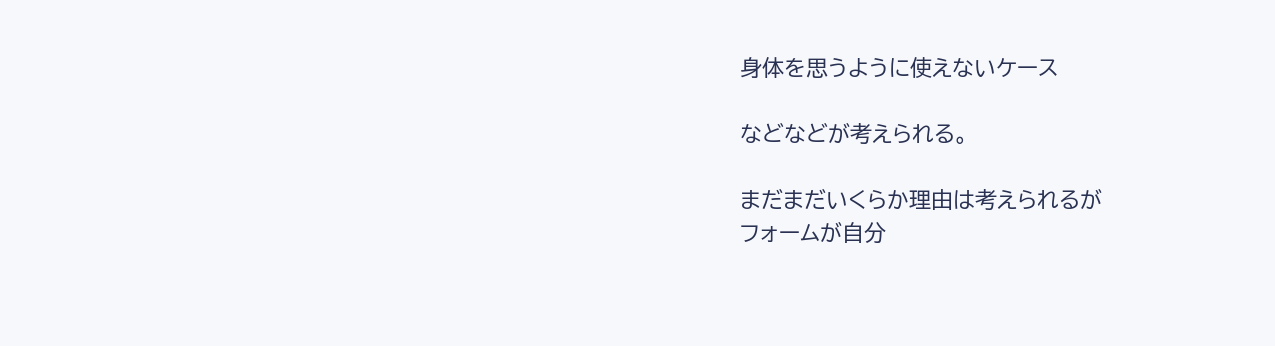身体を思うように使えないケース

などなどが考えられる。

まだまだいくらか理由は考えられるが
フォームが自分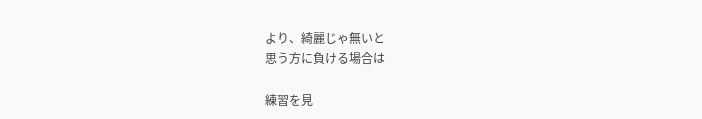より、綺麗じゃ無いと
思う方に負ける場合は

練習を見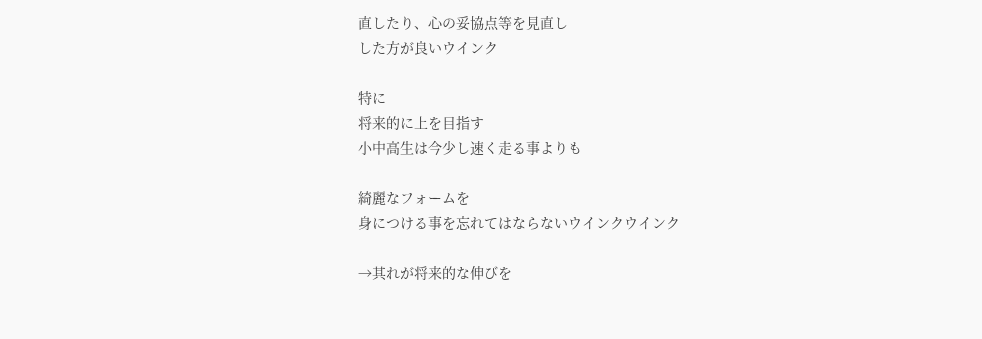直したり、心の妥協点等を見直し
した方が良いウインク

特に
将来的に上を目指す
小中高生は今少し速く走る事よりも

綺麗なフォームを
身につける事を忘れてはならないウインクウインク

→其れが将来的な伸びを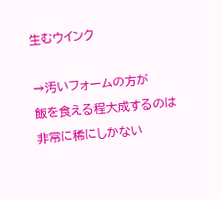生むウインク

→汚いフォームの方が
飯を食える程大成するのは
非常に稀にしかない